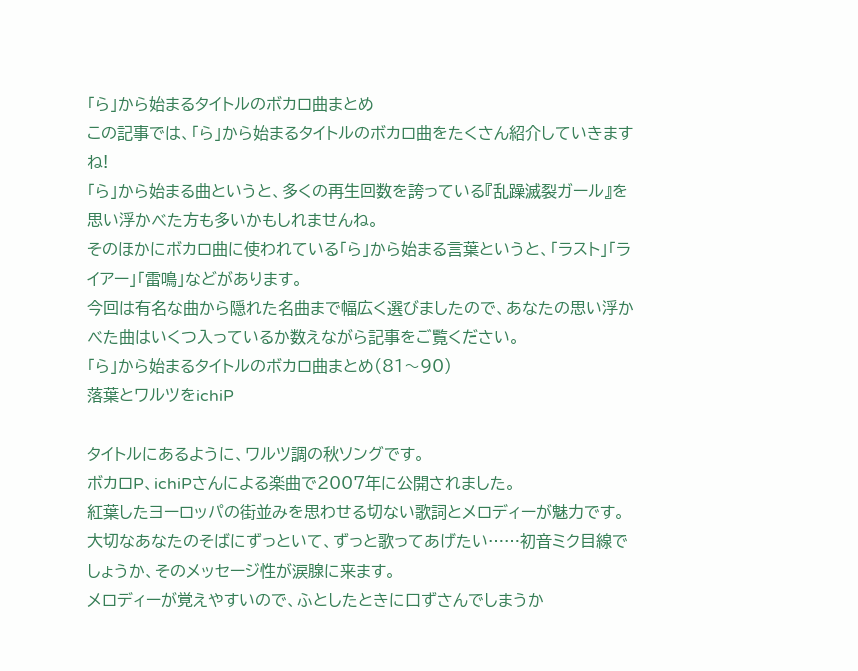「ら」から始まるタイトルのボカロ曲まとめ
この記事では、「ら」から始まるタイトルのボカロ曲をたくさん紹介していきますね!
「ら」から始まる曲というと、多くの再生回数を誇っている『乱躁滅裂ガール』を思い浮かべた方も多いかもしれませんね。
そのほかにボカロ曲に使われている「ら」から始まる言葉というと、「ラスト」「ライアー」「雷鳴」などがあります。
今回は有名な曲から隠れた名曲まで幅広く選びましたので、あなたの思い浮かべた曲はいくつ入っているか数えながら記事をご覧ください。
「ら」から始まるタイトルのボカロ曲まとめ(81〜90)
落葉とワルツをichiP

タイトルにあるように、ワルツ調の秋ソングです。
ボカロP、ichiPさんによる楽曲で2007年に公開されました。
紅葉したヨーロッパの街並みを思わせる切ない歌詞とメロディーが魅力です。
大切なあなたのそばにずっといて、ずっと歌ってあげたい……初音ミク目線でしょうか、そのメッセージ性が涙腺に来ます。
メロディーが覚えやすいので、ふとしたときに口ずさんでしまうか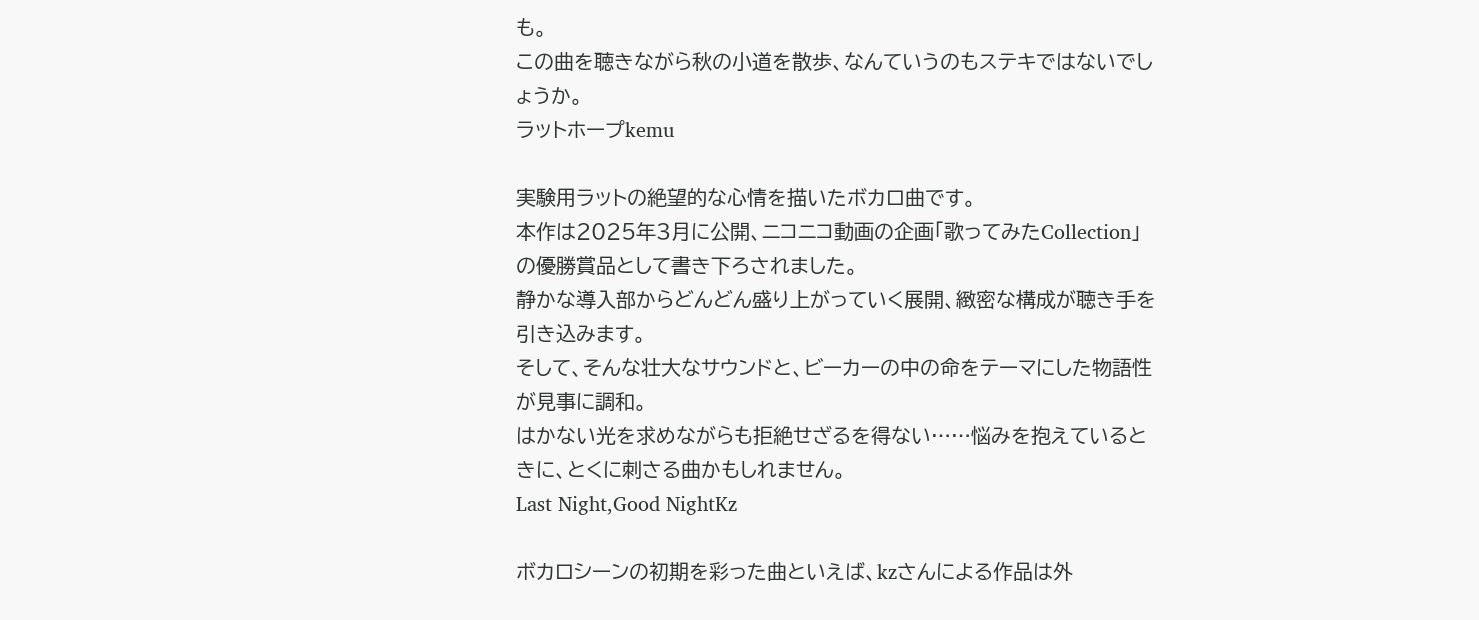も。
この曲を聴きながら秋の小道を散歩、なんていうのもステキではないでしょうか。
ラットホープkemu

実験用ラットの絶望的な心情を描いたボカロ曲です。
本作は2025年3月に公開、ニコニコ動画の企画「歌ってみたCollection」の優勝賞品として書き下ろされました。
静かな導入部からどんどん盛り上がっていく展開、緻密な構成が聴き手を引き込みます。
そして、そんな壮大なサウンドと、ビーカーの中の命をテーマにした物語性が見事に調和。
はかない光を求めながらも拒絶せざるを得ない……悩みを抱えているときに、とくに刺さる曲かもしれません。
Last Night,Good NightKz

ボカロシーンの初期を彩った曲といえば、kzさんによる作品は外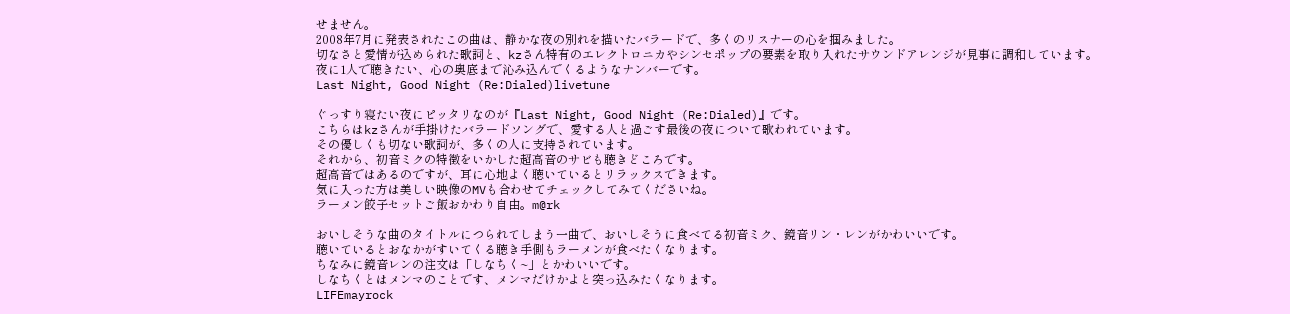せません。
2008年7月に発表されたこの曲は、静かな夜の別れを描いたバラードで、多くのリスナーの心を掴みました。
切なさと愛情が込められた歌詞と、kzさん特有のエレクトロニカやシンセポップの要素を取り入れたサウンドアレンジが見事に調和しています。
夜に1人で聴きたい、心の奥底まで沁み込んでくるようなナンバーです。
Last Night, Good Night (Re:Dialed)livetune

ぐっすり寝たい夜にピッタリなのが『Last Night, Good Night (Re:Dialed)』です。
こちらはkzさんが手掛けたバラードソングで、愛する人と過ごす最後の夜について歌われています。
その優しくも切ない歌詞が、多くの人に支持されています。
それから、初音ミクの特徴をいかした超高音のサビも聴きどころです。
超高音ではあるのですが、耳に心地よく聴いているとリラックスできます。
気に入った方は美しい映像のMVも合わせてチェックしてみてくださいね。
ラーメン餃子セットご飯おかわり自由。m@rk

おいしそうな曲のタイトルにつられてしまう一曲で、おいしそうに食べてる初音ミク、鏡音リン・レンがかわいいです。
聴いているとおなかがすいてくる聴き手側もラーメンが食べたくなります。
ちなみに鏡音レンの注文は「しなちく~」とかわいいです。
しなちくとはメンマのことです、メンマだけかよと突っ込みたくなります。
LIFEmayrock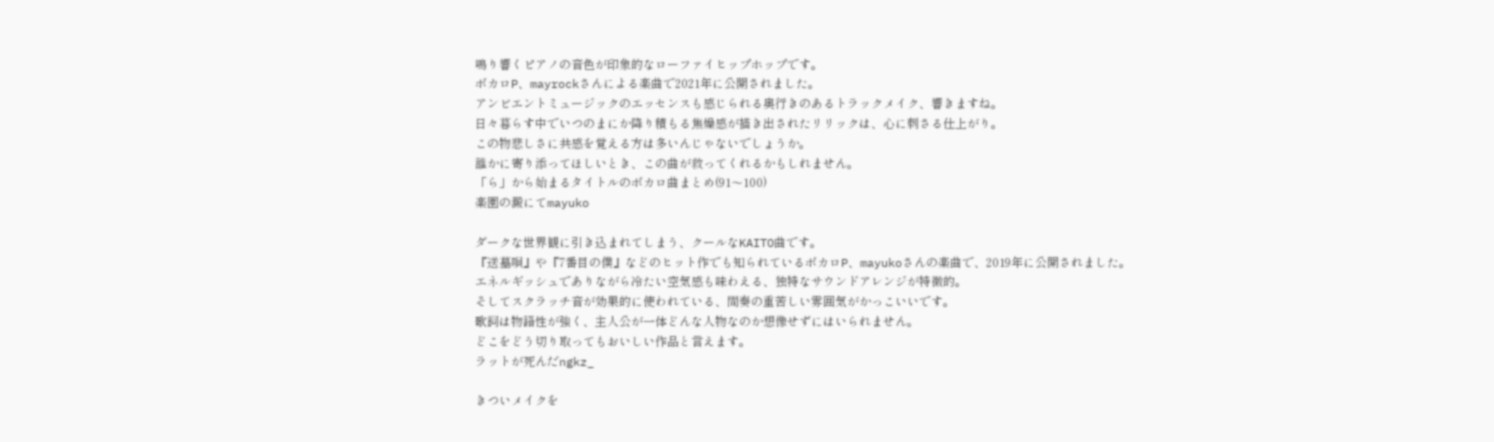鳴り響くピアノの音色が印象的なローファイヒップホップです。
ボカロP、mayrockさんによる楽曲で2021年に公開されました。
アンビエントミュージックのエッセンスも感じられる奥行きのあるトラックメイク、響きますね。
日々暮らす中でいつのまにか降り積もる焦燥感が描き出されたリリックは、心に刺さる仕上がり。
この物悲しさに共感を覚える方は多いんじゃないでしょうか。
誰かに寄り添ってほしいとき、この曲が救ってくれるかもしれません。
「ら」から始まるタイトルのボカロ曲まとめ(91〜100)
楽園の澱にてmayuko

ダークな世界観に引き込まれてしまう、クールなKAITO曲です。
『送墓唄』や『7番目の僕』などのヒット作でも知られているボカロP、mayukoさんの楽曲で、2019年に公開されました。
エネルギッシュでありながら冷たい空気感も味わえる、独特なサウンドアレンジが特徴的。
そしてスクラッチ音が効果的に使われている、間奏の重苦しい雰囲気がかっこいいです。
歌詞は物語性が強く、主人公が一体どんな人物なのか想像せずにはいられません。
どこをどう切り取ってもおいしい作品と言えます。
ラットが死んだngkz_

きついメイクを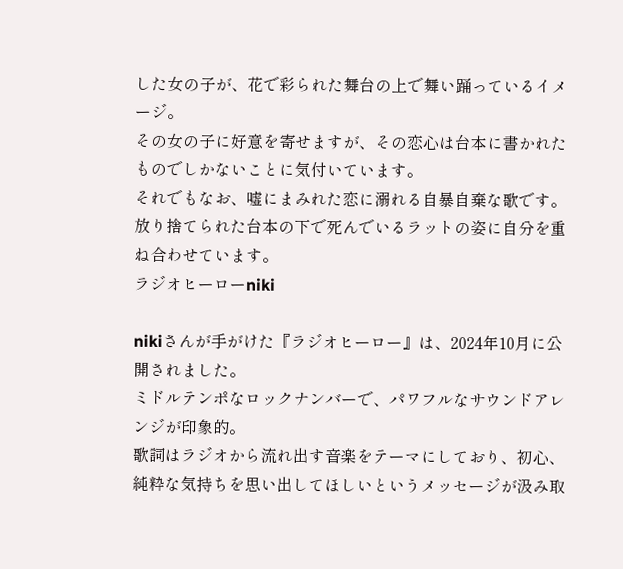した女の子が、花で彩られた舞台の上で舞い踊っているイメージ。
その女の子に好意を寄せますが、その恋心は台本に書かれたものでしかないことに気付いています。
それでもなお、嘘にまみれた恋に溺れる自暴自棄な歌です。
放り捨てられた台本の下で死んでいるラットの姿に自分を重ね合わせています。
ラジオヒーローniki

nikiさんが手がけた『ラジオヒーロー』は、2024年10月に公開されました。
ミドルテンポなロックナンバーで、パワフルなサウンドアレンジが印象的。
歌詞はラジオから流れ出す音楽をテーマにしており、初心、純粋な気持ちを思い出してほしいというメッセージが汲み取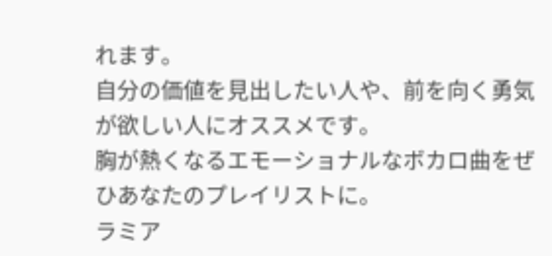れます。
自分の価値を見出したい人や、前を向く勇気が欲しい人にオススメです。
胸が熱くなるエモーショナルなボカロ曲をぜひあなたのプレイリストに。
ラミア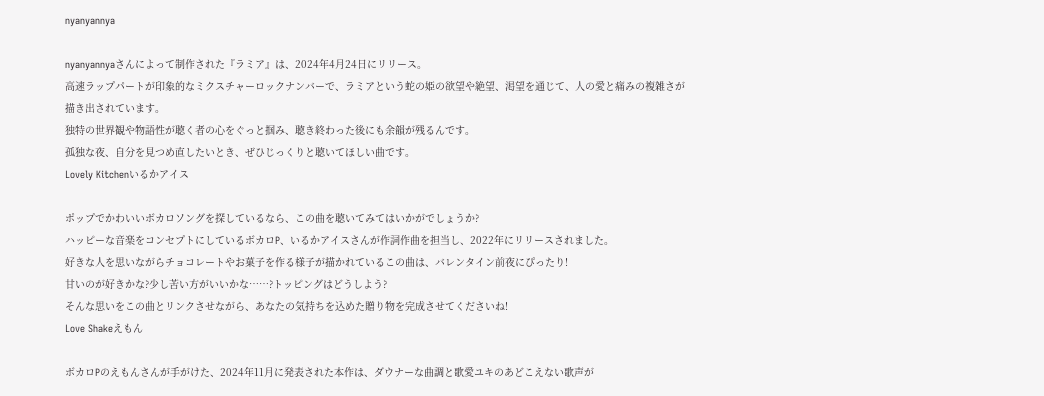nyanyannya

nyanyannyaさんによって制作された『ラミア』は、2024年4月24日にリリース。
高速ラップパートが印象的なミクスチャーロックナンバーで、ラミアという蛇の姫の欲望や絶望、渇望を通じて、人の愛と痛みの複雑さが描き出されています。
独特の世界観や物語性が聴く者の心をぐっと掴み、聴き終わった後にも余韻が残るんです。
孤独な夜、自分を見つめ直したいとき、ぜひじっくりと聴いてほしい曲です。
Lovely Kitchenいるかアイス

ポップでかわいいボカロソングを探しているなら、この曲を聴いてみてはいかがでしょうか?
ハッピーな音楽をコンセプトにしているボカロP、いるかアイスさんが作詞作曲を担当し、2022年にリリースされました。
好きな人を思いながらチョコレートやお菓子を作る様子が描かれているこの曲は、バレンタイン前夜にぴったり!
甘いのが好きかな?少し苦い方がいいかな……?トッピングはどうしよう?
そんな思いをこの曲とリンクさせながら、あなたの気持ちを込めた贈り物を完成させてくださいね!
Love Shakeえもん

ボカロPのえもんさんが手がけた、2024年11月に発表された本作は、ダウナーな曲調と歌愛ユキのあどこえない歌声が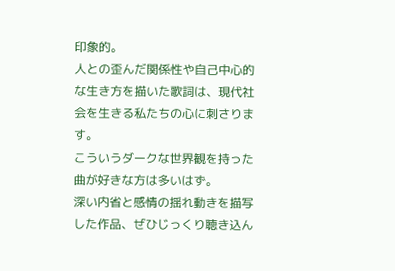印象的。
人との歪んだ関係性や自己中心的な生き方を描いた歌詞は、現代社会を生きる私たちの心に刺さります。
こういうダークな世界観を持った曲が好きな方は多いはず。
深い内省と感情の揺れ動きを描写した作品、ぜひじっくり聴き込ん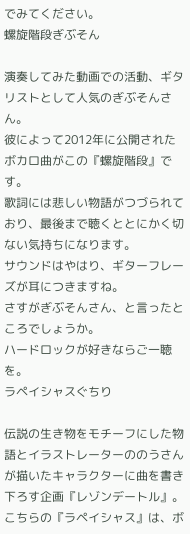でみてください。
螺旋階段ぎぶそん

演奏してみた動画での活動、ギタリストとして人気のぎぶそんさん。
彼によって2012年に公開されたボカロ曲がこの『螺旋階段』です。
歌詞には悲しい物語がつづられており、最後まで聴くととにかく切ない気持ちになります。
サウンドはやはり、ギターフレーズが耳につきますね。
さすがぎぶそんさん、と言ったところでしょうか。
ハードロックが好きならご一聴を。
ラペイシャスぐちり

伝説の生き物をモチーフにした物語とイラストレーターののうさんが描いたキャラクターに曲を書き下ろす企画『レゾンデートル』。
こちらの『ラペイシャス』は、ボ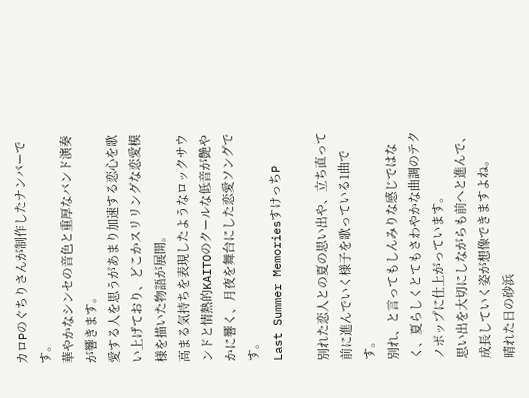カロPのぐちりさんが制作したナンバーです。
華やかなシンセの音色と重厚なバンド演奏が響きます。
愛する人を思うがあまり加速する恋心を歌い上げており、どこかスリリングな恋愛模様を描いた物語が展開。
高まる気持ちを表現したようなロックサウンドと情熱的KAITOのクールな低音が艶やかに響く、月夜を舞台にした恋愛ソングです。
Last Summer MemoriesすけっちP

別れた恋人との夏の思い出や、立ち直って前に進んでいく様子を歌っている1曲です。
別れ、と言ってもしんみりな感じではなく、夏らしくとてもさわやかな曲調のテクノポップに仕上がっています。
思い出を大切にしながらも前へと進んで、成長していく姿が想像できますよね。
晴れた日の砂浜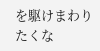を駆けまわりたくな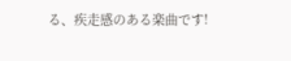る、疾走感のある楽曲です!